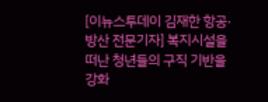[이뉴스투데이 김재한 항공·방산 전문기자] 복지시설을 떠난 청년들의 구직 기반을 강화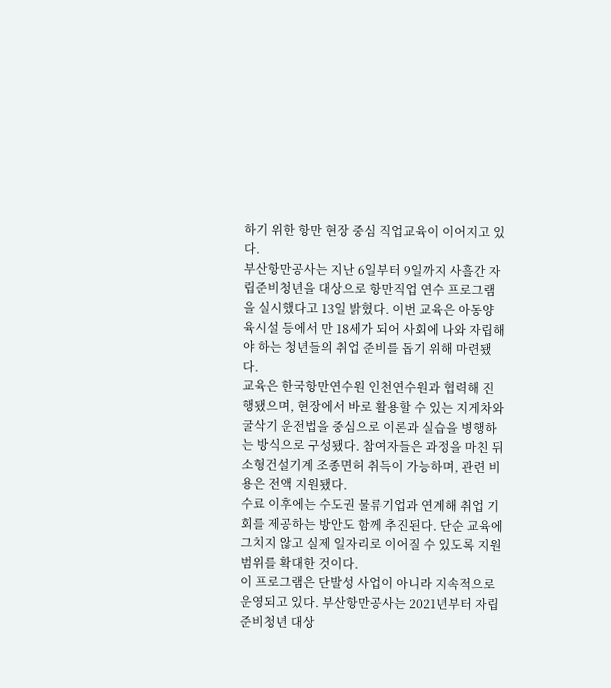하기 위한 항만 현장 중심 직업교육이 이어지고 있다.
부산항만공사는 지난 6일부터 9일까지 사흘간 자립준비청년을 대상으로 항만직업 연수 프로그램을 실시했다고 13일 밝혔다. 이번 교육은 아동양육시설 등에서 만 18세가 되어 사회에 나와 자립해야 하는 청년들의 취업 준비를 돕기 위해 마련됐다.
교육은 한국항만연수원 인천연수원과 협력해 진행됐으며, 현장에서 바로 활용할 수 있는 지게차와 굴삭기 운전법을 중심으로 이론과 실습을 병행하는 방식으로 구성됐다. 참여자들은 과정을 마친 뒤 소형건설기계 조종면허 취득이 가능하며, 관련 비용은 전액 지원됐다.
수료 이후에는 수도권 물류기업과 연계해 취업 기회를 제공하는 방안도 함께 추진된다. 단순 교육에 그치지 않고 실제 일자리로 이어질 수 있도록 지원 범위를 확대한 것이다.
이 프로그램은 단발성 사업이 아니라 지속적으로 운영되고 있다. 부산항만공사는 2021년부터 자립준비청년 대상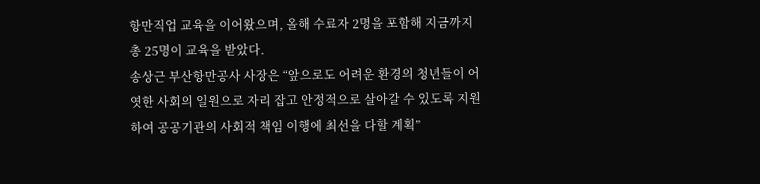항만직업 교육을 이어왔으며, 올해 수료자 2명을 포함해 지금까지 총 25명이 교육을 받았다.
송상근 부산항만공사 사장은 “앞으로도 어려운 환경의 청년들이 어엿한 사회의 일원으로 자리 잡고 안정적으로 살아갈 수 있도록 지원하여 공공기관의 사회적 책임 이행에 최선을 다할 계획”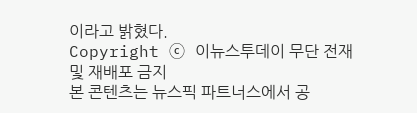이라고 밝혔다.
Copyright ⓒ 이뉴스투데이 무단 전재 및 재배포 금지
본 콘텐츠는 뉴스픽 파트너스에서 공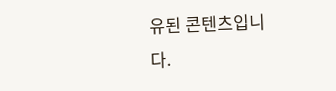유된 콘텐츠입니다.